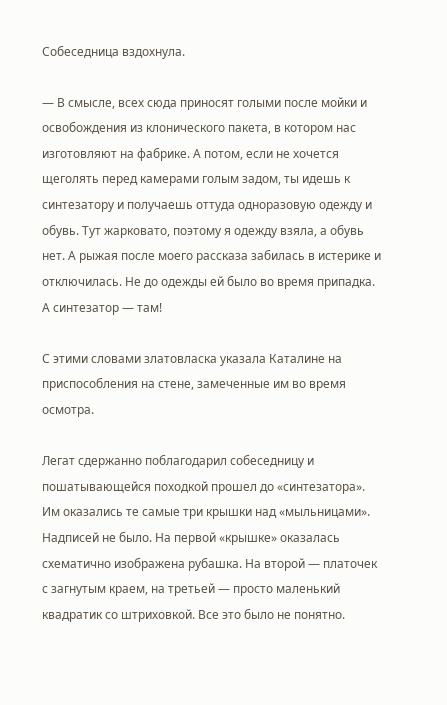Собеседница вздохнула.

— В смысле, всех сюда приносят голыми после мойки и освобождения из клонического пакета, в котором нас изготовляют на фабрике. А потом, если не хочется щеголять перед камерами голым задом, ты идешь к синтезатору и получаешь оттуда одноразовую одежду и обувь. Тут жарковато, поэтому я одежду взяла, а обувь нет. А рыжая после моего рассказа забилась в истерике и отключилась. Не до одежды ей было во время припадка. А синтезатор — там!

С этими словами златовласка указала Каталине на приспособления на стене, замеченные им во время осмотра.

Легат сдержанно поблагодарил собеседницу и пошатывающейся походкой прошел до «синтезатора». Им оказались те самые три крышки над «мыльницами». Надписей не было. На первой «крышке» оказалась схематично изображена рубашка. На второй — платочек с загнутым краем, на третьей — просто маленький квадратик со штриховкой. Все это было не понятно.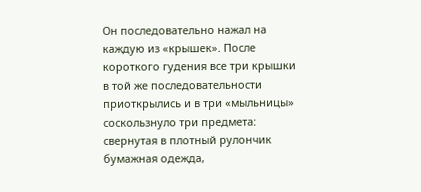Он последовательно нажал на каждую из «крышек». После короткого гудения все три крышки в той же последовательности приоткрылись и в три «мыльницы» соскользнуло три предмета: свернутая в плотный рулончик бумажная одежда,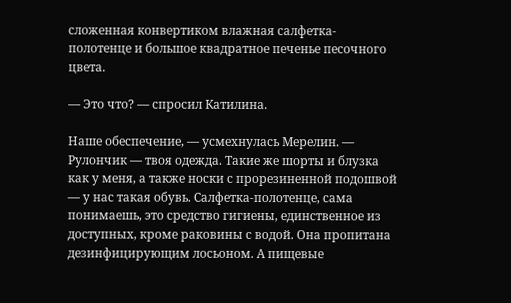сложенная конвертиком влажная салфетка-полотенце и большое квадратное печенье песочного цвета.

— Это что? — спросил Катилина.

Наше обеспечение, — усмехнулась Мерелин. — Рулончик — твоя одежда. Такие же шорты и блузка как у меня, а также носки с прорезиненной подошвой — у нас такая обувь. Салфетка-полотенце, сама понимаешь, это средство гигиены, единственное из доступных, кроме раковины с водой. Она пропитана дезинфицирующим лосьоном. А пищевые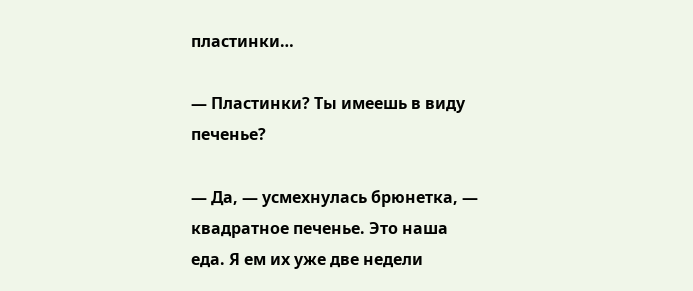пластинки…

— Пластинки? Ты имеешь в виду печенье?

— Да, — усмехнулась брюнетка, — квадратное печенье. Это наша еда. Я ем их уже две недели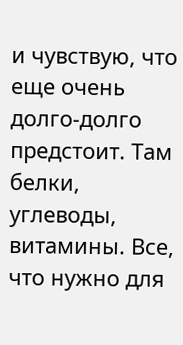и чувствую, что еще очень долго-долго предстоит. Там белки, углеводы, витамины. Все, что нужно для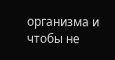организма и чтобы не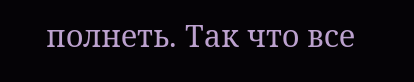полнеть. Так что все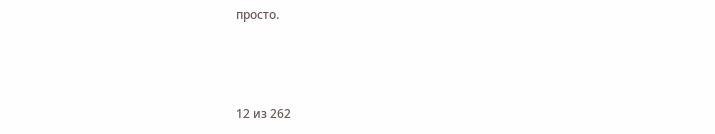просто.



12 из 262